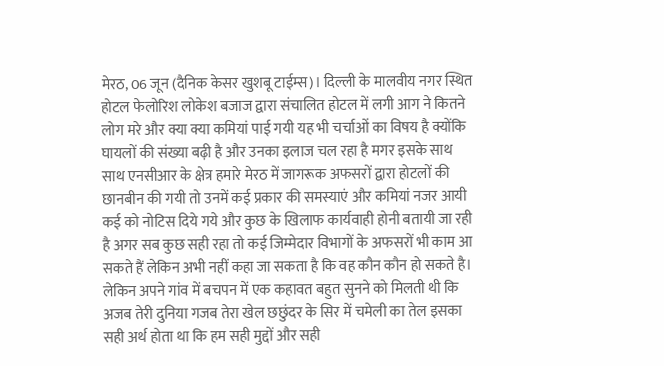मेरठ, 06 जून (दैनिक केसर खुशबू टाईम्स)। दिल्ली के मालवीय नगर स्थित होटल फेलोरिश लोकेश बजाज द्वारा संचालित होटल में लगी आग ने कितने लोग मरे और क्या क्या कमियां पाई गयी यह भी चर्चाओं का विषय है क्योंकि घायलों की संख्या बढ़ी है और उनका इलाज चल रहा है मगर इसके साथ साथ एनसीआर के क्षेत्र हमारे मेरठ में जागरूक अफसरों द्वारा होटलों की छानबीन की गयी तो उनमें कई प्रकार की समस्याएं और कमियां नजर आयी कई को नोटिस दिये गये और कुछ के खिलाफ कार्यवाही होनी बतायी जा रही है अगर सब कुछ सही रहा तो कई जिम्मेदार विभागों के अफसरों भी काम आ सकते हैं लेकिन अभी नहीं कहा जा सकता है कि वह कौन कौन हो सकते है।
लेकिन अपने गांव में बचपन में एक कहावत बहुत सुनने को मिलती थी कि अजब तेरी दुनिया गजब तेरा खेल छछुंदर के सिर में चमेली का तेल इसका सही अर्थ होता था कि हम सही मुद्दों और सही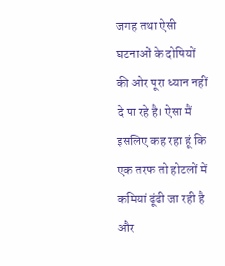जगह तथा ऐसी घटनाओं के दोषियों की ओर पूरा ध्यान नहीं दे पा रहे है। ऐसा मैं इसलिए कह रहा हूं कि एक तरफ तो होटलों में कमियां ढूंढी जा रही है और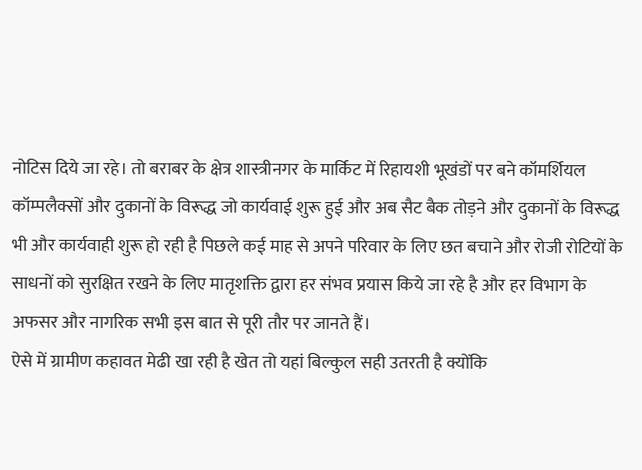नोटिस दिये जा रहे। तो बराबर के क्षेत्र शास्त्रीनगर के मार्किट में रिहायशी भूखंडों पर बने कॉमर्शियल कॉम्पलैक्सों और दुकानों के विरूद्ध जो कार्यवाई शुरू हुई और अब सैट बैक तोड़ने और दुकानों के विरूद्ध भी और कार्यवाही शुरू हो रही है पिछले कई माह से अपने परिवार के लिए छत बचाने और रोजी रोटियों के साधनों को सुरक्षित रखने के लिए मातृशक्ति द्वारा हर संभव प्रयास किये जा रहे है और हर विभाग के अफसर और नागरिक सभी इस बात से पूरी तौर पर जानते हैं।
ऐसे में ग्रामीण कहावत मेढी खा रही है खेत तो यहां बिल्कुल सही उतरती है क्योंकि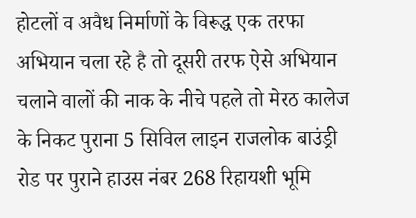होटलों व अवैध निर्माणों के विरूद्ध एक तरफा अभियान चला रहे है तो दूसरी तरफ ऐसे अभियान चलाने वालों की नाक के नीचे पहले तो मेरठ कालेज के निकट पुराना 5 सिविल लाइन राजलोक बाउंड्री रोड पर पुराने हाउस नंबर 268 रिहायशी भूमि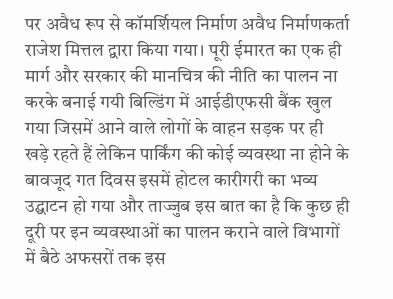पर अवैध रूप से कॉमर्शियल निर्माण अवैध निर्माणकर्ता राजेश मित्तल द्वारा किया गया। पूरी ईमारत का एक ही मार्ग और सरकार की मानचित्र की नीति का पालन ना करके बनाई गयी बिल्डिंग में आईडीएफसी बैंक खुल गया जिसमें आने वाले लोगों के वाहन सड़क पर ही खड़े रहते हैं लेकिन पार्किंग की कोई व्यवस्था ना होने के बावजूद गत दिवस इसमें होटल कारीगरी का भव्य उद्घाटन हो गया और ताज्जुब इस बात का है कि कुछ ही दूरी पर इन व्यवस्थाओं का पालन कराने वाले विभागों में बैठे अफसरों तक इस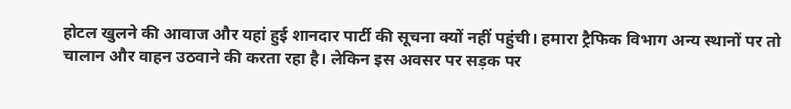होटल खुलने की आवाज और यहां हुई शानदार पार्टी की सूचना क्यों नहीं पहुंची। हमारा ट्रैफिक विभाग अन्य स्थानों पर तो चालान और वाहन उठवाने की करता रहा है। लेकिन इस अवसर पर सड़क पर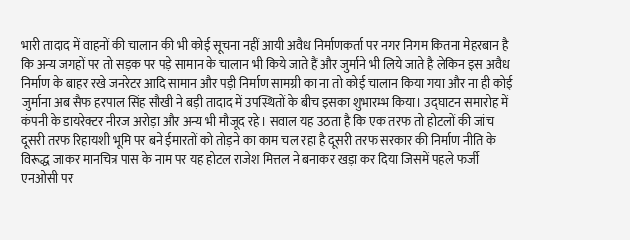भारी तादाद में वाहनों की चालान की भी कोई सूचना नहीं आयी अवैध निर्माणकर्ता पर नगर निगम कितना मेहरबान है कि अन्य जगहों पर तो सड़क पर पड़े सामान के चालान भी किये जाते हैं और जुर्माने भी लिये जाते है लेकिन इस अवैध निर्माण के बाहर रखे जनरेटर आदि सामान और पड़ी निर्माण सामग्री का ना तो कोई चालान किया गया और ना ही कोई जुर्माना अब सैफ हरपाल सिंह सौखी ने बड़ी तादाद में उपस्थितों के बीच इसका शुभारम्भ किया। उद्घाटन समारोह में कंपनी के डायरेक्टर नीरज अरोड़ा और अन्य भी मौजूद रहे। सवाल यह उठता है कि एक तरफ तो होटलों की जांच दूसरी तरफ रिहायशी भूमि पर बने ईमारतों को तोड़ने का काम चल रहा है दूसरी तरफ सरकार की निर्माण नीति के विरूद्ध जाकर मानचित्र पास के नाम पर यह होटल राजेश मित्तल ने बनाकर खड़ा कर दिया जिसमें पहले फर्जी एनओसी पर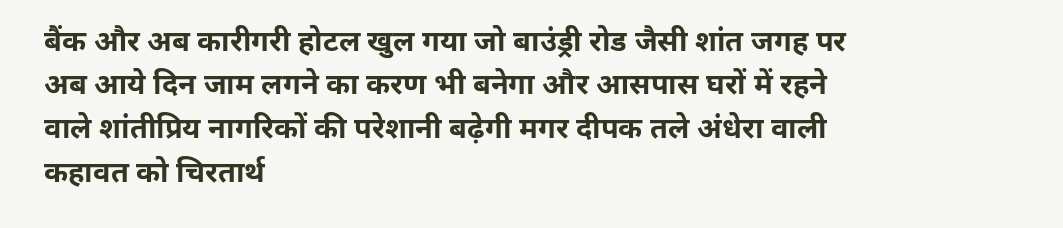बैंक और अब कारीगरी होटल खुल गया जो बाउंड्री रोड जैसी शांत जगह पर अब आये दिन जाम लगने का करण भी बनेगा और आसपास घरों में रहने वाले शांतीप्रिय नागरिकों की परेशानी बढ़ेगी मगर दीपक तले अंधेरा वाली कहावत को चिरतार्थ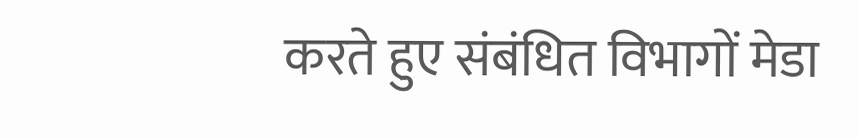करते हुए संबंधित विभागों मेडा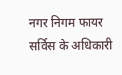नगर निगम फायर सर्विस के अधिकारी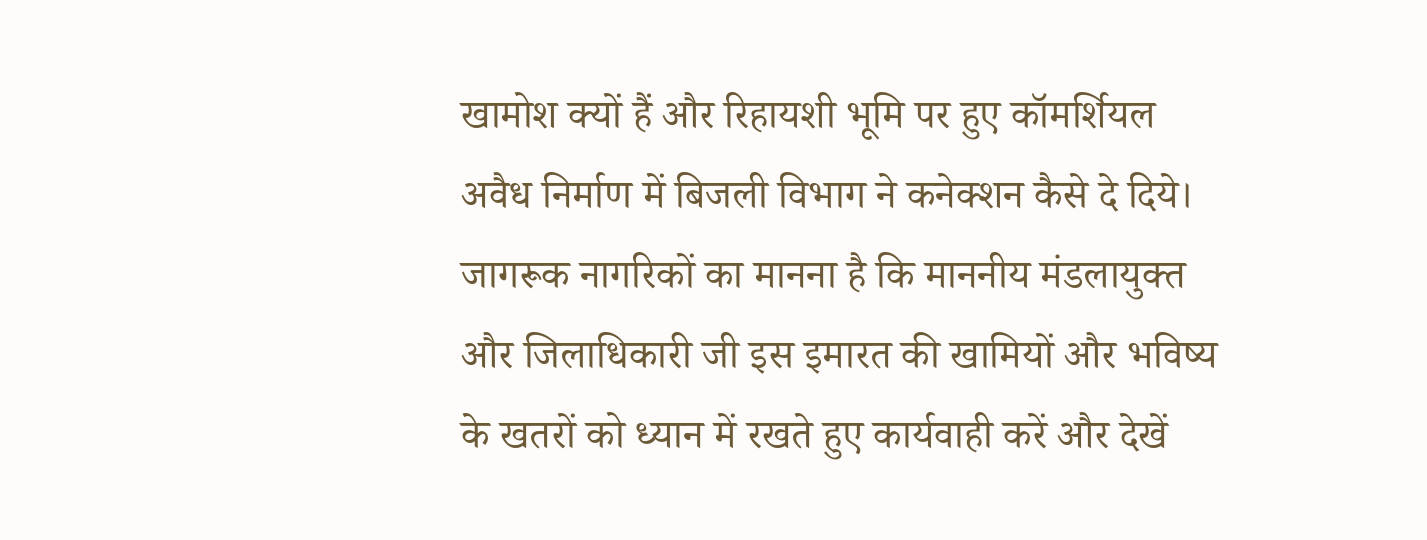खामोश क्यों हैं और रिहायशी भूमि पर हुए कॉमर्शियल अवैध निर्माण में बिजली विभाग ने कनेक्शन कैसे दे दिये। जागरूक नागरिकों का मानना है कि माननीय मंडलायुक्त और जिलाधिकारी जी इस इमारत की खामियों और भविष्य के खतरों को ध्यान में रखते हुए कार्यवाही करें और देखें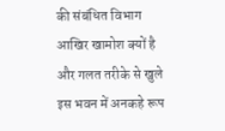की संबंधित विभाग आखिर खामोश क्यों है और गलत तरीके से खुले इस भवन में अनकहे रूप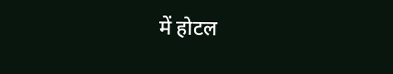में होटल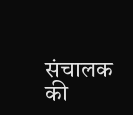संचालक की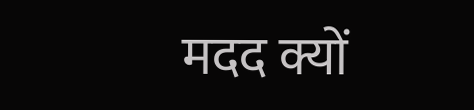मदद क्यों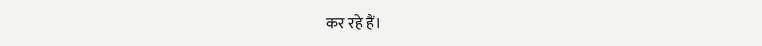कर रहे हैं।